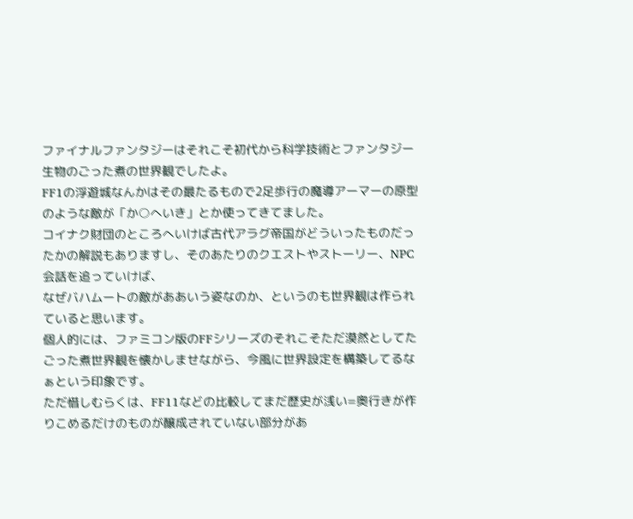ファイナルファンタジーはそれこそ初代から科学技術とファンタジー生物のごった煮の世界観でしたよ。
FF1の浮遊城なんかはその最たるもので2足歩行の魔導アーマーの原型のような敵が「か○へいき」とか使ってきてました。
コイナク財団のところへいけば古代アラグ帝国がどういったものだったかの解説もありますし、そのあたりのクエストやストーリー、NPC会話を追っていけば、
なぜバハムートの敵がああいう姿なのか、というのも世界観は作られていると思います。
個人的には、ファミコン版のFFシリーズのそれこそただ漠然としてたごった煮世界観を懐かしませながら、今風に世界設定を構築してるなぁという印象です。
ただ惜しむらくは、FF11などの比較してまだ歴史が浅い=奥行きが作りこめるだけのものが醸成されていない部分があ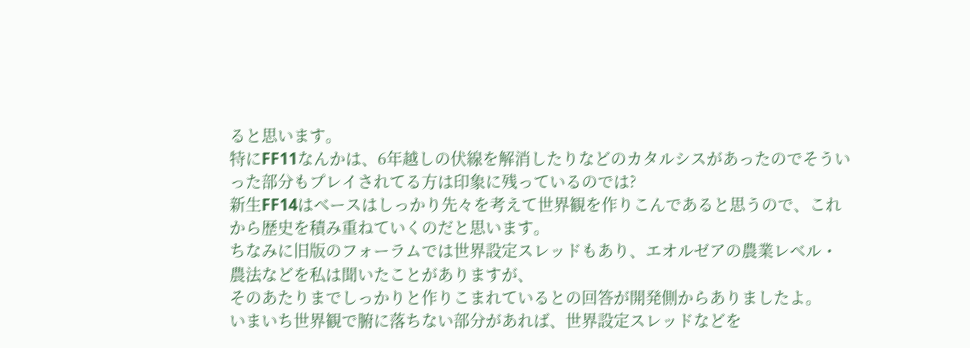ると思います。
特にFF11なんかは、6年越しの伏線を解消したりなどのカタルシスがあったのでそういった部分もプレイされてる方は印象に残っているのでは?
新生FF14はベースはしっかり先々を考えて世界観を作りこんであると思うので、これから歴史を積み重ねていくのだと思います。
ちなみに旧版のフォーラムでは世界設定スレッドもあり、エオルゼアの農業レベル・農法などを私は聞いたことがありますが、
そのあたりまでしっかりと作りこまれているとの回答が開発側からありましたよ。
いまいち世界観で腑に落ちない部分があれば、世界設定スレッドなどを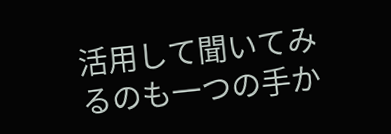活用して聞いてみるのも一つの手か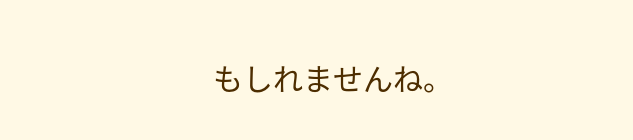もしれませんね。